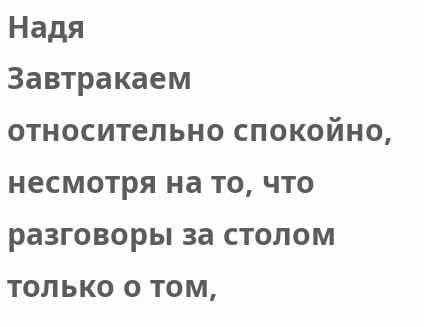Надя
Завтракаем относительно спокойно, несмотря на то, что разговоры за столом только о том,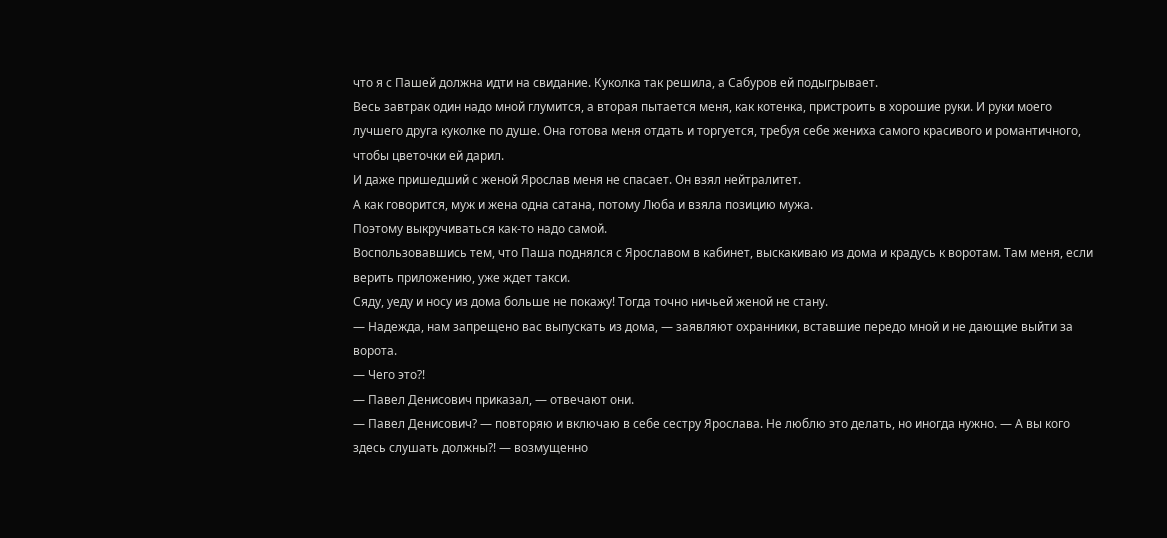что я с Пашей должна идти на свидание. Куколка так решила, а Сабуров ей подыгрывает.
Весь завтрак один надо мной глумится, а вторая пытается меня, как котенка, пристроить в хорошие руки. И руки моего лучшего друга куколке по душе. Она готова меня отдать и торгуется, требуя себе жениха самого красивого и романтичного, чтобы цветочки ей дарил.
И даже пришедший с женой Ярослав меня не спасает. Он взял нейтралитет.
А как говорится, муж и жена одна сатана, потому Люба и взяла позицию мужа.
Поэтому выкручиваться как-то надо самой.
Воспользовавшись тем, что Паша поднялся с Ярославом в кабинет, выскакиваю из дома и крадусь к воротам. Там меня, если верить приложению, уже ждет такси.
Сяду, уеду и носу из дома больше не покажу! Тогда точно ничьей женой не стану.
— Надежда, нам запрещено вас выпускать из дома, — заявляют охранники, вставшие передо мной и не дающие выйти за ворота.
— Чего это?!
— Павел Денисович приказал, — отвечают они.
— Павел Денисович? — повторяю и включаю в себе сестру Ярослава. Не люблю это делать, но иногда нужно. — А вы кого здесь слушать должны?! — возмущенно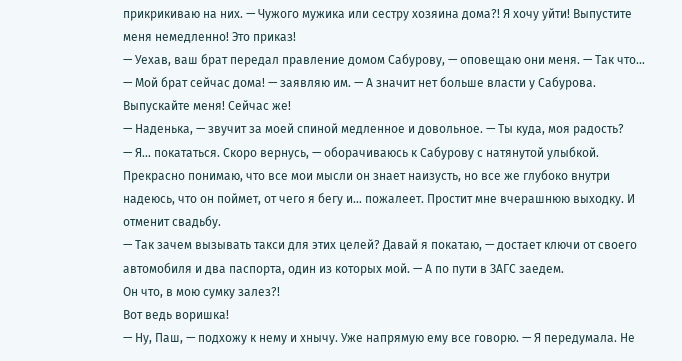прикрикиваю на них. — Чужого мужика или сестру хозяина дома?! Я хочу уйти! Выпустите меня немедленно! Это приказ!
— Уехав, ваш брат передал правление домом Сабурову, — оповещаю они меня. — Так что…
— Мой брат сейчас дома! — заявляю им. — А значит нет больше власти у Сабурова. Выпускайте меня! Сейчас же!
— Наденька, — звучит за моей спиной медленное и довольное. — Ты куда, моя радость?
— Я… покататься. Скоро вернусь, — оборачиваюсь к Сабурову с натянутой улыбкой.
Прекрасно понимаю, что все мои мысли он знает наизусть, но все же глубоко внутри надеюсь, что он поймет, от чего я бегу и… пожалеет. Простит мне вчерашнюю выходку. И отменит свадьбу.
— Так зачем вызывать такси для этих целей? Давай я покатаю, — достает ключи от своего автомобиля и два паспорта, один из которых мой. — А по пути в ЗАГС заедем.
Он что, в мою сумку залез?!
Вот ведь воришка!
— Ну, Паш, — подхожу к нему и хнычу. Уже напрямую ему все говорю. — Я передумала. Не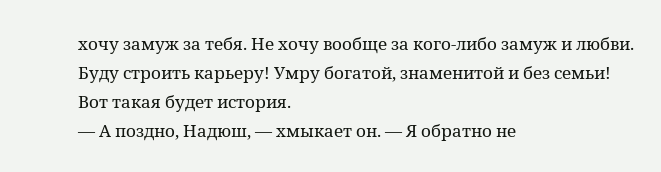хочу замуж за тебя. Не хочу вообще за кого-либо замуж и любви. Буду строить карьеру! Умру богатой, знаменитой и без семьи! Вот такая будет история.
— А поздно, Надюш, — хмыкает он. — Я обратно не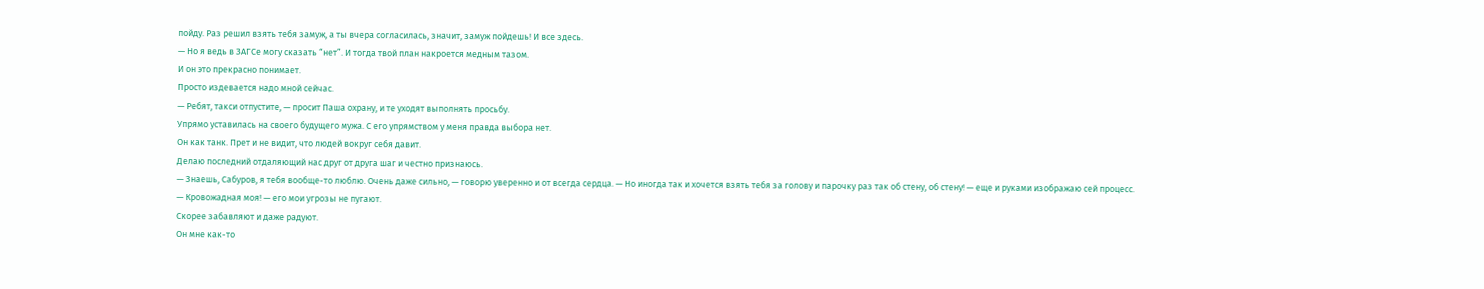пойду. Раз решил взять тебя замуж, а ты вчера согласилась, значит, замуж пойдешь! И все здесь.
— Но я ведь в ЗАГСе могу сказать “нет”. И тогда твой план накроется медным тазом.
И он это прекрасно понимает.
Просто издевается надо мной сейчас.
— Ребят, такси отпустите, — просит Паша охрану, и те уходят выполнять просьбу.
Упрямо уставилась на своего будущего мужа. С его упрямством у меня правда выбора нет.
Он как танк. Прет и не видит, что людей вокруг себя давит.
Делаю последний отдаляющий нас друг от друга шаг и честно признаюсь.
— Знаешь, Сабуров, я тебя вообще-то люблю. Очень даже сильно, — говорю уверенно и от всегда сердца. — Но иногда так и хочется взять тебя за голову и парочку раз так об стену, об стену! — еще и руками изображаю сей процесс.
— Кровожадная моя! — его мои угрозы не пугают.
Скорее забавляют и даже радуют.
Он мне как-то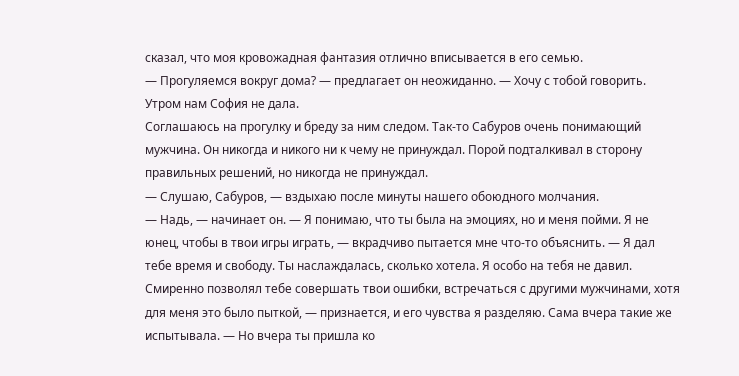сказал, что моя кровожадная фантазия отлично вписывается в его семью.
— Прогуляемся вокруг дома? — предлагает он неожиданно. — Хочу с тобой говорить. Утром нам София не дала.
Соглашаюсь на прогулку и бреду за ним следом. Так-то Сабуров очень понимающий мужчина. Он никогда и никого ни к чему не принуждал. Порой подталкивал в сторону правильных решений, но никогда не принуждал.
— Слушаю, Сабуров, — вздыхаю после минуты нашего обоюдного молчания.
— Надь, — начинает он. — Я понимаю, что ты была на эмоциях, но и меня пойми. Я не юнец, чтобы в твои игры играть, — вкрадчиво пытается мне что-то объяснить. — Я дал тебе время и свободу. Ты наслаждалась, сколько хотела. Я особо на тебя не давил. Смиренно позволял тебе совершать твои ошибки, встречаться с другими мужчинами, хотя для меня это было пыткой, — признается, и его чувства я разделяю. Сама вчера такие же испытывала. — Но вчера ты пришла ко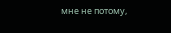мне не потому,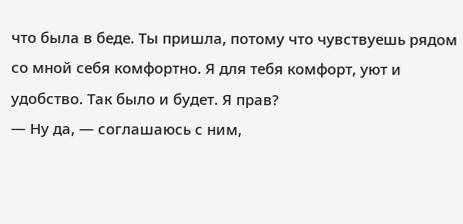что была в беде. Ты пришла, потому что чувствуешь рядом со мной себя комфортно. Я для тебя комфорт, уют и удобство. Так было и будет. Я прав?
— Ну да, — соглашаюсь с ним,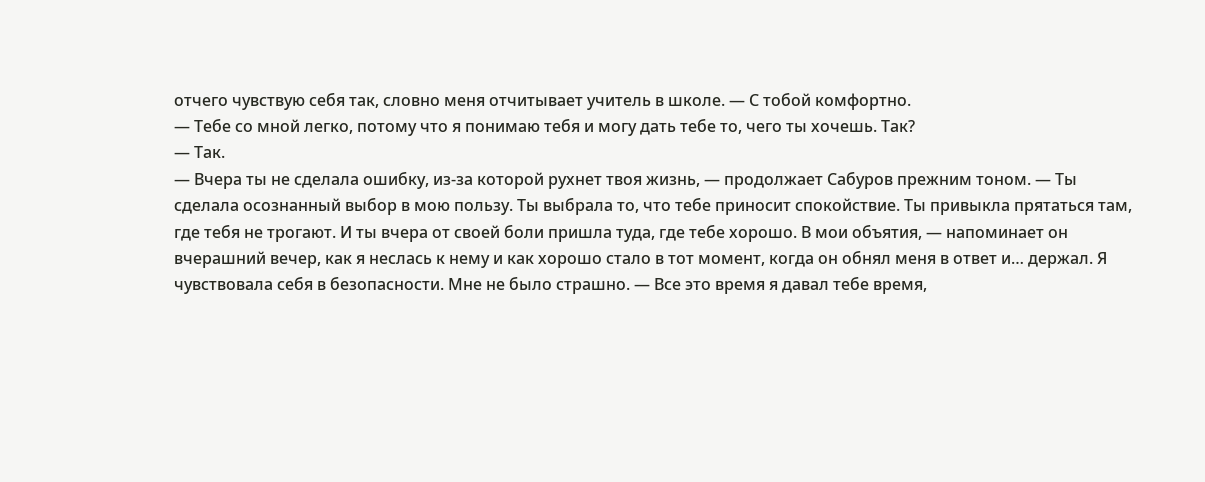отчего чувствую себя так, словно меня отчитывает учитель в школе. — С тобой комфортно.
— Тебе со мной легко, потому что я понимаю тебя и могу дать тебе то, чего ты хочешь. Так?
— Так.
— Вчера ты не сделала ошибку, из-за которой рухнет твоя жизнь, — продолжает Сабуров прежним тоном. — Ты сделала осознанный выбор в мою пользу. Ты выбрала то, что тебе приносит спокойствие. Ты привыкла прятаться там, где тебя не трогают. И ты вчера от своей боли пришла туда, где тебе хорошо. В мои объятия, — напоминает он вчерашний вечер, как я неслась к нему и как хорошо стало в тот момент, когда он обнял меня в ответ и… держал. Я чувствовала себя в безопасности. Мне не было страшно. — Все это время я давал тебе время,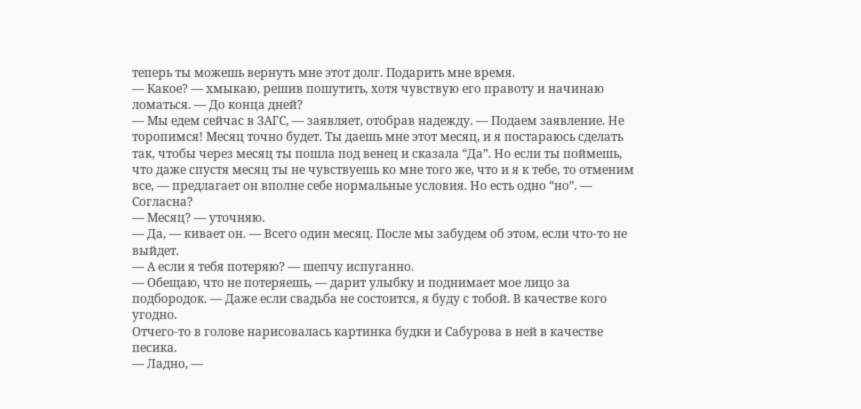теперь ты можешь вернуть мне этот долг. Подарить мне время.
— Какое? — хмыкаю, решив пошутить, хотя чувствую его правоту и начинаю ломаться. — До конца дней?
— Мы едем сейчас в ЗАГС, — заявляет, отобрав надежду. — Подаем заявление. Не торопимся! Месяц точно будет. Ты даешь мне этот месяц, и я постараюсь сделать так, чтобы через месяц ты пошла под венец и сказала “Да”. Но если ты поймешь, что даже спустя месяц ты не чувствуешь ко мне того же, что и я к тебе, то отменим все, — предлагает он вполне себе нормальные условия. Но есть одно “но”. — Согласна?
— Месяц? — уточняю.
— Да, — кивает он. — Всего один месяц. После мы забудем об этом, если что-то не выйдет.
— А если я тебя потеряю? — шепчу испуганно.
— Обещаю, что не потеряешь, — дарит улыбку и поднимает мое лицо за подбородок. — Даже если свадьба не состоится, я буду с тобой. В качестве кого угодно.
Отчего-то в голове нарисовалась картинка будки и Сабурова в ней в качестве песика.
— Ладно, —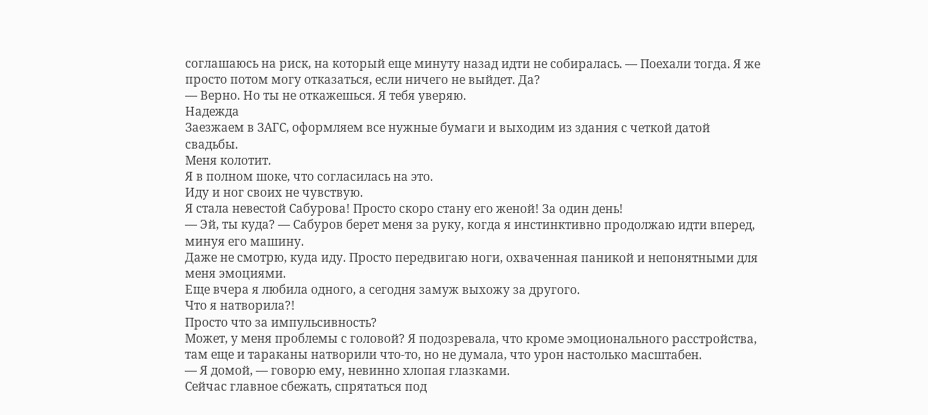соглашаюсь на риск, на который еще минуту назад идти не собиралась. — Поехали тогда. Я же просто потом могу отказаться, если ничего не выйдет. Да?
— Верно. Но ты не откажешься. Я тебя уверяю.
Надежда
Заезжаем в ЗАГС, оформляем все нужные бумаги и выходим из здания с четкой датой свадьбы.
Меня колотит.
Я в полном шоке, что согласилась на это.
Иду и ног своих не чувствую.
Я стала невестой Сабурова! Просто скоро стану его женой! За один день!
— Эй, ты куда? — Сабуров берет меня за руку, когда я инстинктивно продолжаю идти вперед, минуя его машину.
Даже не смотрю, куда иду. Просто передвигаю ноги, охваченная паникой и непонятными для меня эмоциями.
Еще вчера я любила одного, а сегодня замуж выхожу за другого.
Что я натворила?!
Просто что за импульсивность?
Может, у меня проблемы с головой? Я подозревала, что кроме эмоционального расстройства, там еще и тараканы натворили что-то, но не думала, что урон настолько масштабен.
— Я домой, — говорю ему, невинно хлопая глазками.
Сейчас главное сбежать, спрятаться под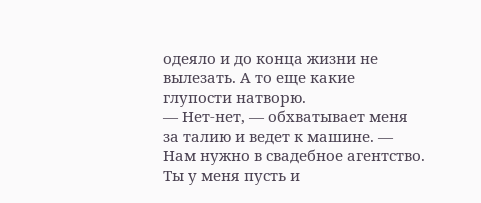одеяло и до конца жизни не вылезать. А то еще какие глупости натворю.
— Нет-нет, — обхватывает меня за талию и ведет к машине. — Нам нужно в свадебное агентство. Ты у меня пусть и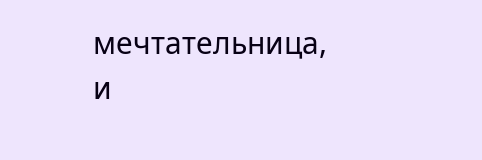мечтательница, и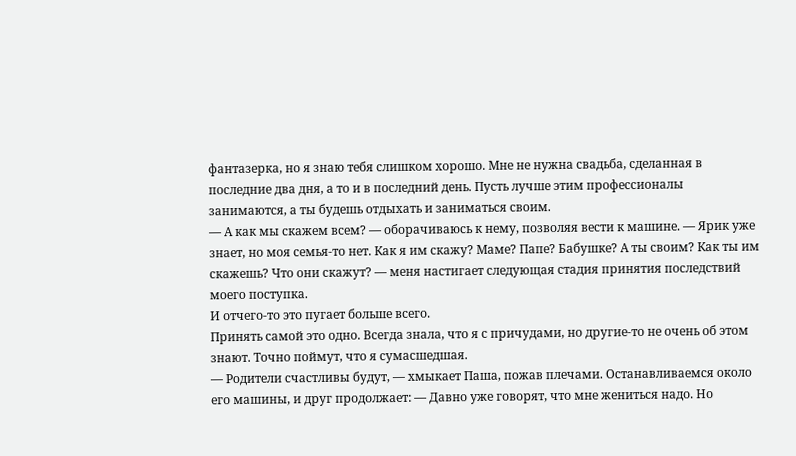фантазерка, но я знаю тебя слишком хорошо. Мне не нужна свадьба, сделанная в последние два дня, а то и в последний день. Пусть лучше этим профессионалы занимаются, а ты будешь отдыхать и заниматься своим.
— А как мы скажем всем? — оборачиваюсь к нему, позволяя вести к машине. — Ярик уже знает, но моя семья-то нет. Как я им скажу? Маме? Папе? Бабушке? А ты своим? Как ты им скажешь? Что они скажут? — меня настигает следующая стадия принятия последствий моего поступка.
И отчего-то это пугает больше всего.
Принять самой это одно. Всегда знала, что я с причудами, но другие-то не очень об этом знают. Точно поймут, что я сумасшедшая.
— Родители счастливы будут, — хмыкает Паша, пожав плечами. Останавливаемся около его машины, и друг продолжает: — Давно уже говорят, что мне жениться надо. Но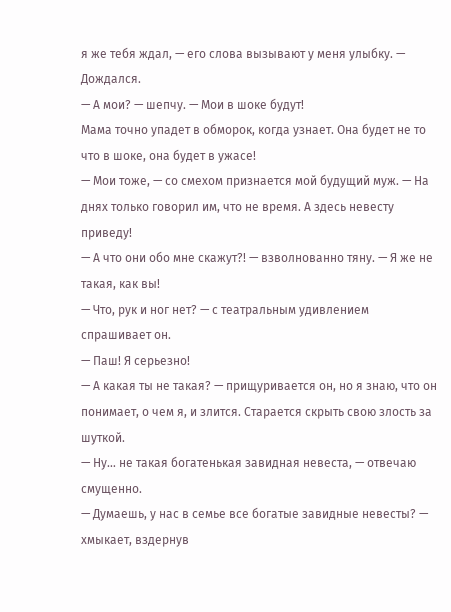я же тебя ждал, — его слова вызывают у меня улыбку. — Дождался.
— А мои? — шепчу. — Мои в шоке будут!
Мама точно упадет в обморок, когда узнает. Она будет не то что в шоке, она будет в ужасе!
— Мои тоже, — со смехом признается мой будущий муж. — На днях только говорил им, что не время. А здесь невесту приведу!
— А что они обо мне скажут?! — взволнованно тяну. — Я же не такая, как вы!
— Что, рук и ног нет? — с театральным удивлением спрашивает он.
— Паш! Я серьезно!
— А какая ты не такая? — прищуривается он, но я знаю, что он понимает, о чем я, и злится. Старается скрыть свою злость за шуткой.
— Ну… не такая богатенькая завидная невеста, — отвечаю смущенно.
— Думаешь, у нас в семье все богатые завидные невесты? — хмыкает, вздернув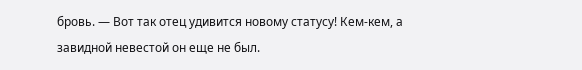бровь. — Вот так отец удивится новому статусу! Кем-кем, а завидной невестой он еще не был.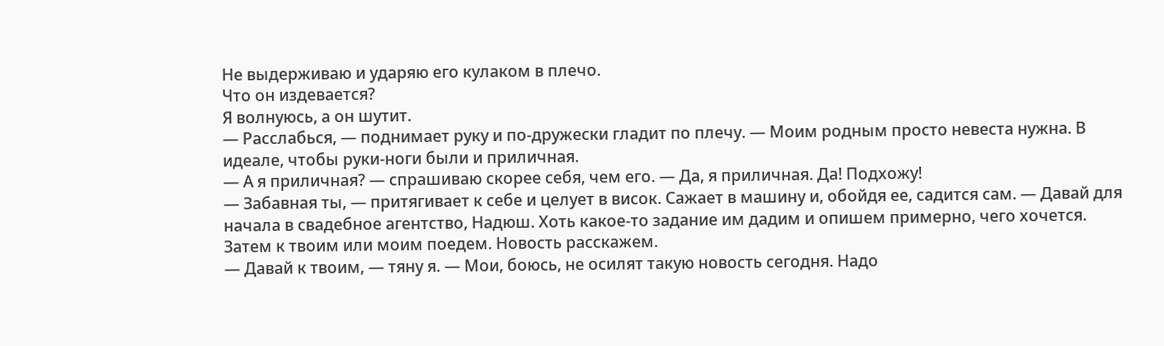Не выдерживаю и ударяю его кулаком в плечо.
Что он издевается?
Я волнуюсь, а он шутит.
— Расслабься, — поднимает руку и по-дружески гладит по плечу. — Моим родным просто невеста нужна. В идеале, чтобы руки-ноги были и приличная.
— А я приличная? — спрашиваю скорее себя, чем его. — Да, я приличная. Да! Подхожу!
— Забавная ты, — притягивает к себе и целует в висок. Сажает в машину и, обойдя ее, садится сам. — Давай для начала в свадебное агентство, Надюш. Хоть какое-то задание им дадим и опишем примерно, чего хочется. Затем к твоим или моим поедем. Новость расскажем.
— Давай к твоим, — тяну я. — Мои, боюсь, не осилят такую новость сегодня. Надо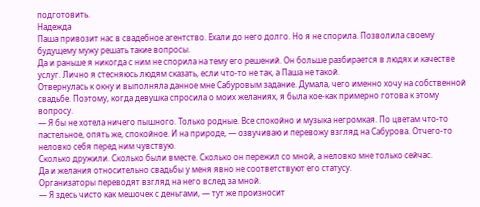подготовить.
Надежда
Паша привозит нас в свадебное агентство. Ехали до него долго. Но я не спорила. Позволила своему будущему мужу решать такие вопросы.
Да и раньше я никогда с ним не спорила на тему его решений. Он больше разбирается в людях и качестве услуг. Лично я стесняюсь людям сказать, если что-то не так, а Паша не такой.
Отвернулась к окну и выполняла данное мне Сабуровым задание. Думала, чего именно хочу на собственной свадьбе. Поэтому, когда девушка спросила о моих желаниях, я была кое-как примерно готова к этому вопросу.
— Я бы не хотела ничего пышного. Только родные. Все спокойно и музыка негромкая. По цветам что-то пастельное, опять же, спокойное. И на природе, — озвучиваю и перевожу взгляд на Сабурова. Отчего-то неловко себя перед ним чувствую.
Сколько дружили. Сколько были вместе. Сколько он пережил со мной, а неловко мне только сейчас.
Да и желания относительно свадьбы у меня явно не соответствуют его статусу.
Организаторы переводят взгляд на него вслед за мной.
— Я здесь чисто как мешочек с деньгами, — тут же произносит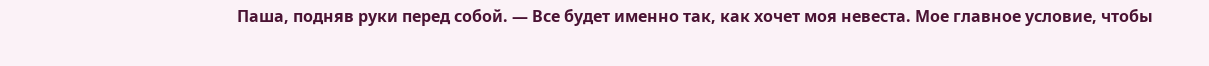Паша, подняв руки перед собой. — Все будет именно так, как хочет моя невеста. Мое главное условие, чтобы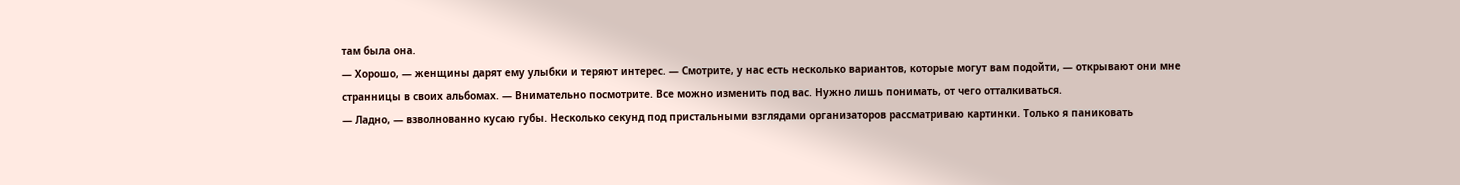там была она.
— Хорошо, — женщины дарят ему улыбки и теряют интерес. — Смотрите, у нас есть несколько вариантов, которые могут вам подойти, — открывают они мне странницы в своих альбомах. — Внимательно посмотрите. Все можно изменить под вас. Нужно лишь понимать, от чего отталкиваться.
— Ладно, — взволнованно кусаю губы. Несколько секунд под пристальными взглядами организаторов рассматриваю картинки. Только я паниковать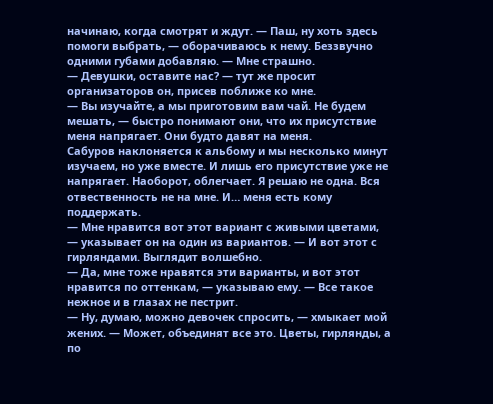начинаю, когда смотрят и ждут. — Паш, ну хоть здесь помоги выбрать, — оборачиваюсь к нему. Беззвучно одними губами добавляю. — Мне страшно.
— Девушки, оставите нас? — тут же просит организаторов он, присев поближе ко мне.
— Вы изучайте, а мы приготовим вам чай. Не будем мешать, — быстро понимают они, что их присутствие меня напрягает. Они будто давят на меня.
Сабуров наклоняется к альбому и мы несколько минут изучаем, но уже вместе. И лишь его присутствие уже не напрягает. Наоборот, облегчает. Я решаю не одна. Вся отвественность не на мне. И… меня есть кому поддержать.
— Мне нравится вот этот вариант с живыми цветами, — указывает он на один из вариантов. — И вот этот с гирляндами. Выглядит волшебно.
— Да, мне тоже нравятся эти варианты, и вот этот нравится по оттенкам, — указываю ему. — Все такое нежное и в глазах не пестрит.
— Ну, думаю, можно девочек спросить, — хмыкает мой жених. — Может, объединят все это. Цветы, гирлянды, а по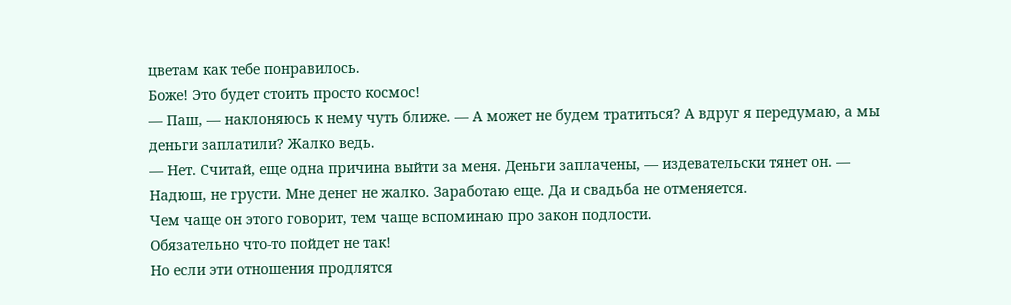цветам как тебе понравилось.
Боже! Это будет стоить просто космос!
— Паш, — наклоняюсь к нему чуть ближе. — А может не будем тратиться? А вдруг я передумаю, а мы деньги заплатили? Жалко ведь.
— Нет. Считай, еще одна причина выйти за меня. Деньги заплачены, — издевательски тянет он. — Надюш, не грусти. Мне денег не жалко. Заработаю еще. Да и свадьба не отменяется.
Чем чаще он этого говорит, тем чаще вспоминаю про закон подлости.
Обязательно что-то пойдет не так!
Но если эти отношения продлятся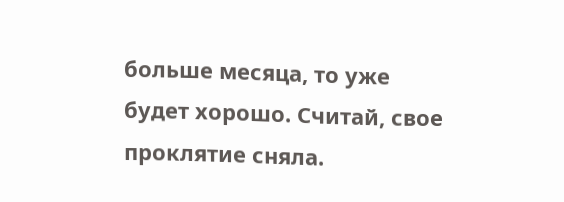больше месяца, то уже будет хорошо. Считай, свое проклятие сняла.